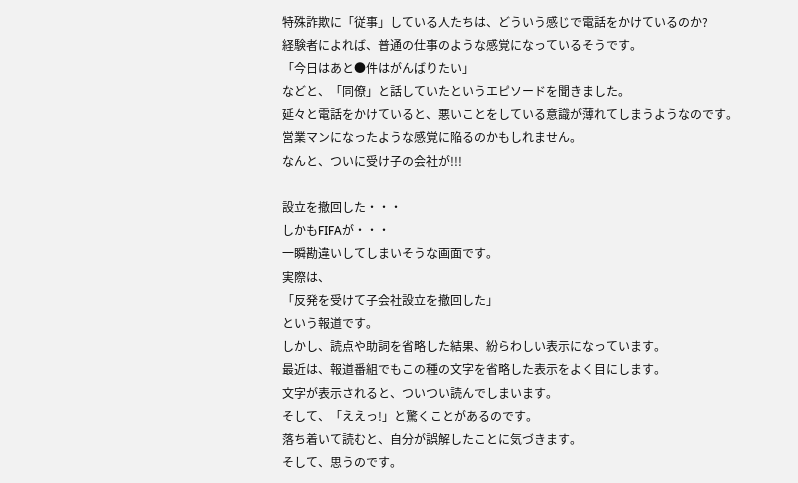特殊詐欺に「従事」している人たちは、どういう感じで電話をかけているのか?
経験者によれば、普通の仕事のような感覚になっているそうです。
「今日はあと●件はがんばりたい」
などと、「同僚」と話していたというエピソードを聞きました。
延々と電話をかけていると、悪いことをしている意識が薄れてしまうようなのです。
営業マンになったような感覚に陥るのかもしれません。
なんと、ついに受け子の会社が!!!

設立を撤回した・・・
しかもFIFAが・・・
一瞬勘違いしてしまいそうな画面です。
実際は、
「反発を受けて子会社設立を撤回した」
という報道です。
しかし、読点や助詞を省略した結果、紛らわしい表示になっています。
最近は、報道番組でもこの種の文字を省略した表示をよく目にします。
文字が表示されると、ついつい読んでしまいます。
そして、「ええっ!」と驚くことがあるのです。
落ち着いて読むと、自分が誤解したことに気づきます。
そして、思うのです。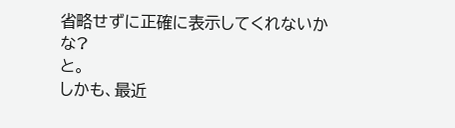省略せずに正確に表示してくれないかな?
と。
しかも、最近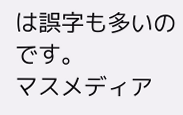は誤字も多いのです。
マスメディア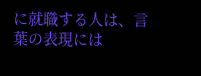に就職する人は、言葉の表現には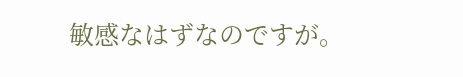敏感なはずなのですが。